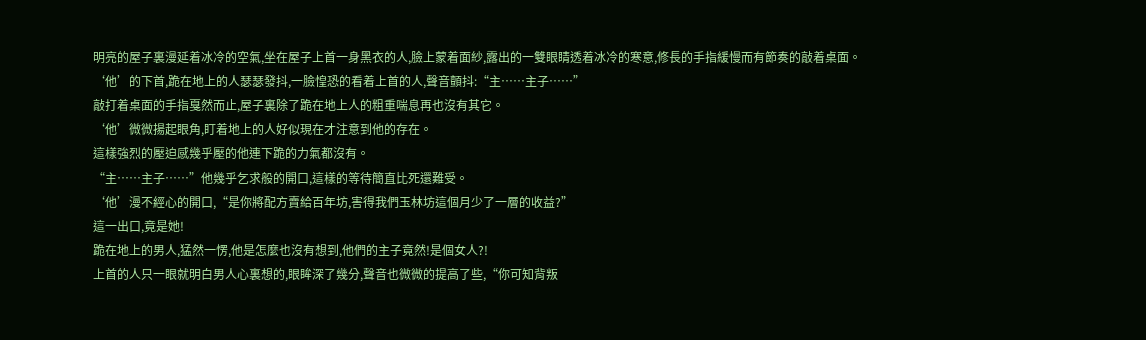明亮的屋子裏漫延着冰冷的空氣,坐在屋子上首一身黑衣的人,臉上蒙着面紗,露出的一雙眼睛透着冰冷的寒意,修長的手指緩慢而有節奏的敲着桌面。
‘他’的下首,跪在地上的人瑟瑟發抖,一臉惶恐的看着上首的人,聲音顫抖:“主……主子……”
敲打着桌面的手指戛然而止,屋子裏除了跪在地上人的粗重喘息再也沒有其它。
‘他’微微揚起眼角,盯着地上的人好似現在才注意到他的存在。
這樣強烈的壓迫感幾乎壓的他連下跪的力氣都沒有。
“主……主子……”他幾乎乞求般的開口,這樣的等待簡直比死還難受。
‘他’漫不經心的開口,“是你將配方賣給百年坊,害得我們玉林坊這個月少了一層的收益?”
這一出口,竟是她!
跪在地上的男人,猛然一愣,他是怎麼也沒有想到,他們的主子竟然!是個女人?!
上首的人只一眼就明白男人心裏想的,眼眸深了幾分,聲音也微微的提高了些,“你可知背叛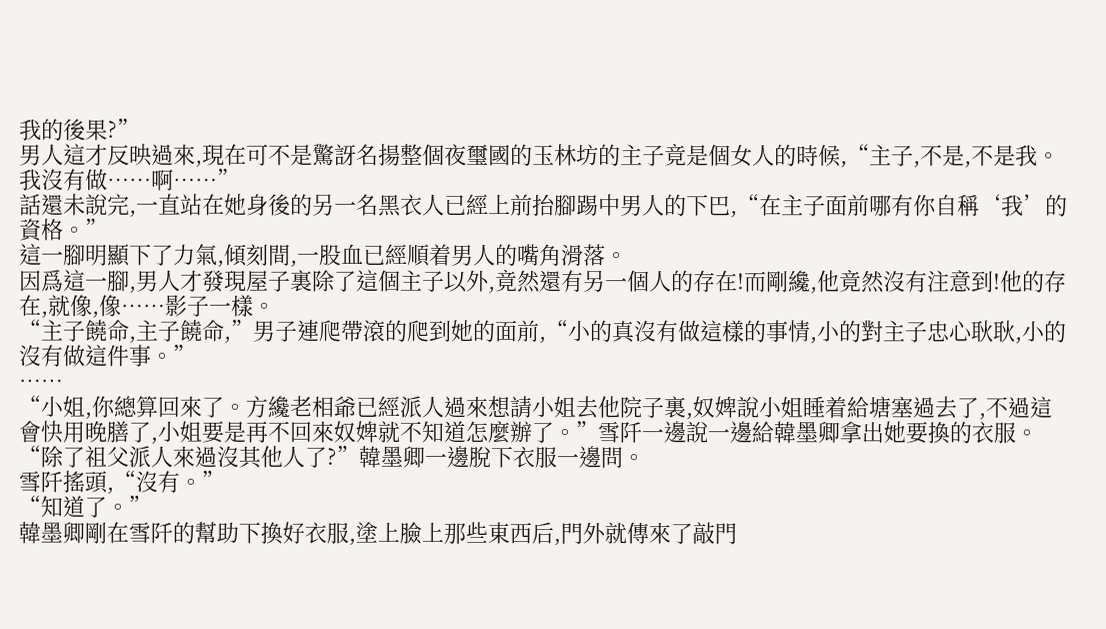我的後果?”
男人這才反映過來,現在可不是驚訝名揚整個夜璽國的玉林坊的主子竟是個女人的時候,“主子,不是,不是我。我沒有做……啊……”
話還未說完,一直站在她身後的另一名黑衣人已經上前抬腳踢中男人的下巴,“在主子面前哪有你自稱‘我’的資格。”
這一腳明顯下了力氣,傾刻間,一股血已經順着男人的嘴角滑落。
因爲這一腳,男人才發現屋子裏除了這個主子以外,竟然還有另一個人的存在!而剛纔,他竟然沒有注意到!他的存在,就像,像……影子一樣。
“主子饒命,主子饒命,”男子連爬帶滾的爬到她的面前,“小的真沒有做這樣的事情,小的對主子忠心耿耿,小的沒有做這件事。”
……
“小姐,你總算回來了。方纔老相爺已經派人過來想請小姐去他院子裏,奴婢說小姐睡着給塘塞過去了,不過這會快用晚膳了,小姐要是再不回來奴婢就不知道怎麼辦了。”雪阡一邊說一邊給韓墨卿拿出她要換的衣服。
“除了祖父派人來過沒其他人了?”韓墨卿一邊脫下衣服一邊問。
雪阡搖頭,“沒有。”
“知道了。”
韓墨卿剛在雪阡的幫助下換好衣服,塗上臉上那些東西后,門外就傳來了敲門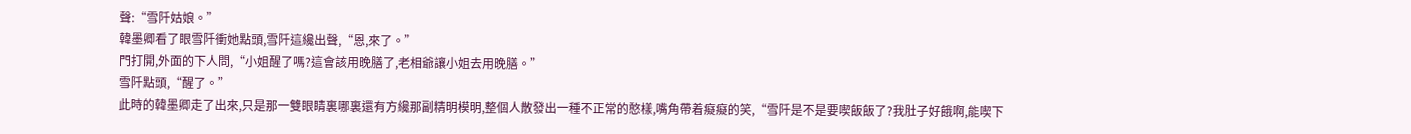聲:“雪阡姑娘。”
韓墨卿看了眼雪阡衝她點頭,雪阡這纔出聲,“恩,來了。”
門打開,外面的下人問,“小姐醒了嗎?這會該用晚膳了,老相爺讓小姐去用晚膳。”
雪阡點頭,“醒了。”
此時的韓墨卿走了出來,只是那一雙眼睛裏哪裏還有方纔那副精明模明,整個人散發出一種不正常的憨樣,嘴角帶着癡癡的笑,“雪阡是不是要喫飯飯了?我肚子好餓啊,能喫下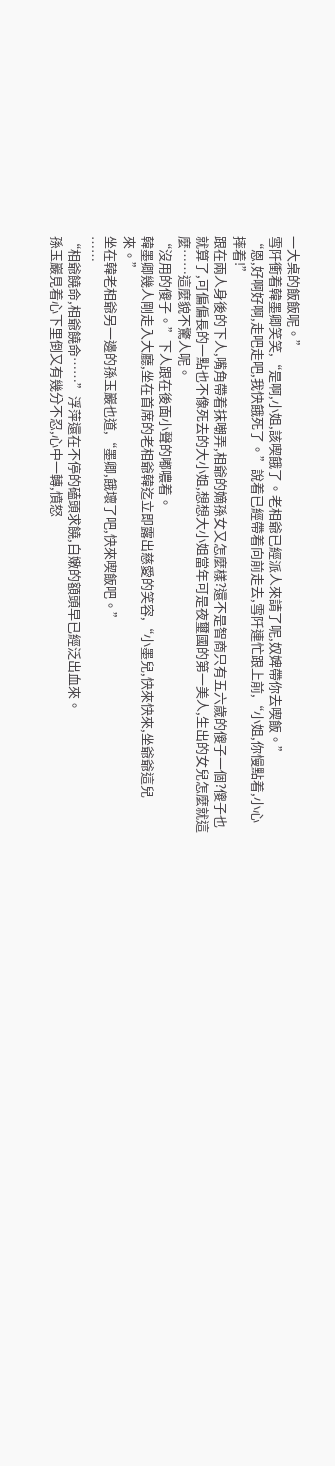一大桌的飯飯呢。”
雪阡衝着韓墨卿笑笑,“是啊,小姐,該喫餓了。老相爺已經派人來請了呢,奴婢帶你去喫飯。”
“恩,好啊好啊,走吧走吧,我快餓死了。”說着已經帶着向前走去,雪阡連忙跟上前,“小姐,你慢點着,小心摔着!”
跟在兩人身後的下人,嘴角帶着抹嘲弄,相爺的嫡孫女又怎麼樣?還不是智商只有五六歲的傻子一個?傻子也就算了,可偏偏長的一點也不像死去的大小姐,想想大小姐當年可是夜璽國的第一美人,生出的女兒怎麼就這麼……這麼貌不驚人呢。
“沒用的傻子。”下人跟在後面小聲的嘟噥着。
韓墨卿幾人剛走入大廳,坐在首席的老相爺韓迄立即露出慈愛的笑容,“小墨兒,快來快來,坐爺爺這兒來。”
坐在韓老相爺另一邊的孫玉巖也道,“墨卿,餓壞了吧,快來喫飯吧。”
……
“相爺饒命,相爺饒命……”浮萍還在不停的磕頭求饒,白嫩的額頭早已經泛出血來。
孫玉巖見着心下里倒又有幾分不忍,心中一轉,憤怒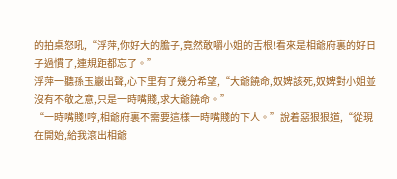的拍桌怒吼,“浮萍,你好大的膽子,竟然敢嚼小姐的舌根!看來是相爺府裏的好日子過慣了,連規距都忘了。”
浮萍一聽孫玉巖出聲,心下里有了幾分希望,“大爺饒命,奴婢該死,奴婢對小姐並沒有不敬之意,只是一時嘴賤,求大爺饒命。”
“一時嘴賤!哼,相爺府裏不需要這樣一時嘴賤的下人。”說着惡狠狠道,“從現在開始,給我滾出相爺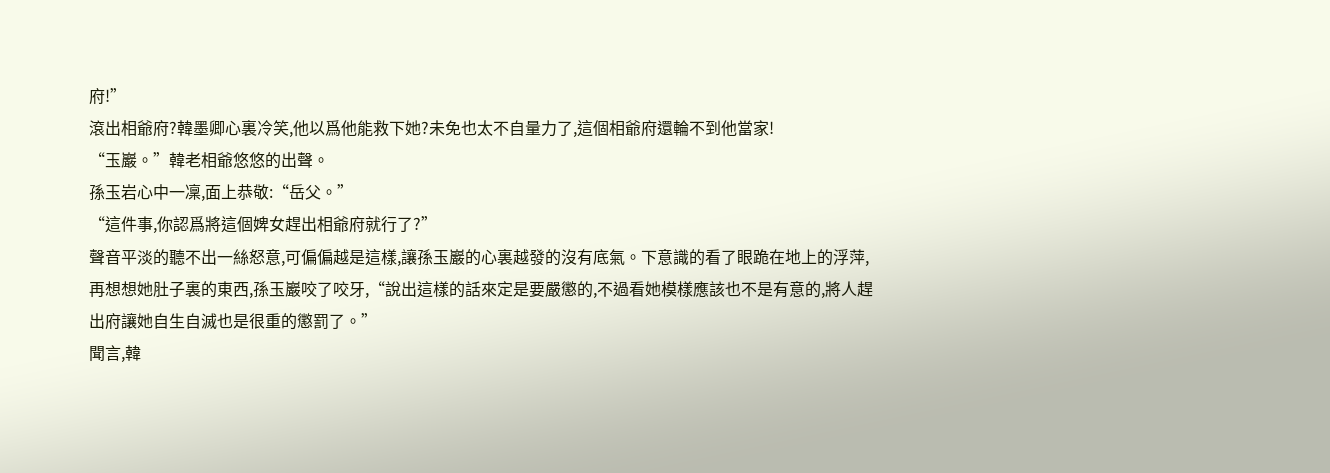府!”
滾出相爺府?韓墨卿心裏冷笑,他以爲他能救下她?未免也太不自量力了,這個相爺府還輪不到他當家!
“玉巖。”韓老相爺悠悠的出聲。
孫玉岩心中一凜,面上恭敬:“岳父。”
“這件事,你認爲將這個婢女趕出相爺府就行了?”
聲音平淡的聽不出一絲怒意,可偏偏越是這樣,讓孫玉巖的心裏越發的沒有底氣。下意識的看了眼跪在地上的浮萍,再想想她肚子裏的東西,孫玉巖咬了咬牙,“說出這樣的話來定是要嚴懲的,不過看她模樣應該也不是有意的,將人趕出府讓她自生自滅也是很重的懲罰了。”
聞言,韓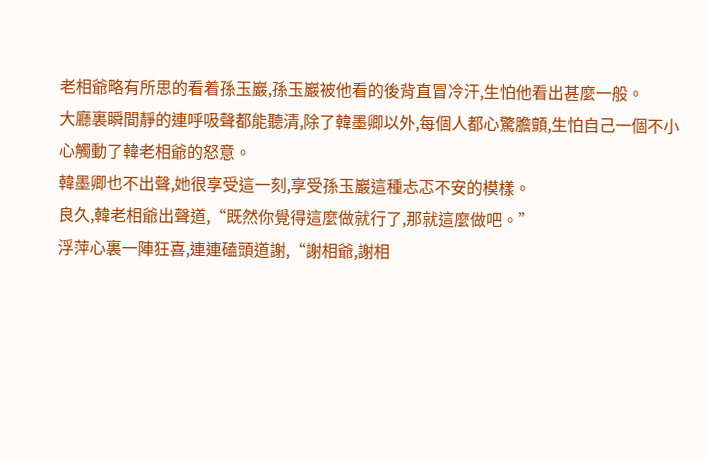老相爺略有所思的看着孫玉巖,孫玉巖被他看的後背直冒冷汗,生怕他看出甚麼一般。
大廳裏瞬間靜的連呼吸聲都能聽清,除了韓墨卿以外,每個人都心驚膽顫,生怕自己一個不小心觸動了韓老相爺的怒意。
韓墨卿也不出聲,她很享受這一刻,享受孫玉巖這種忐忑不安的模樣。
良久,韓老相爺出聲道,“既然你覺得這麼做就行了,那就這麼做吧。”
浮萍心裏一陣狂喜,連連磕頭道謝,“謝相爺,謝相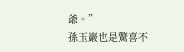爺。”
孫玉巖也是驚喜不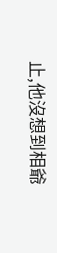止,他沒想到相爺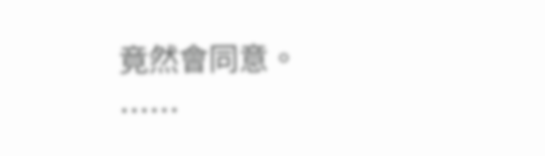竟然會同意。
……